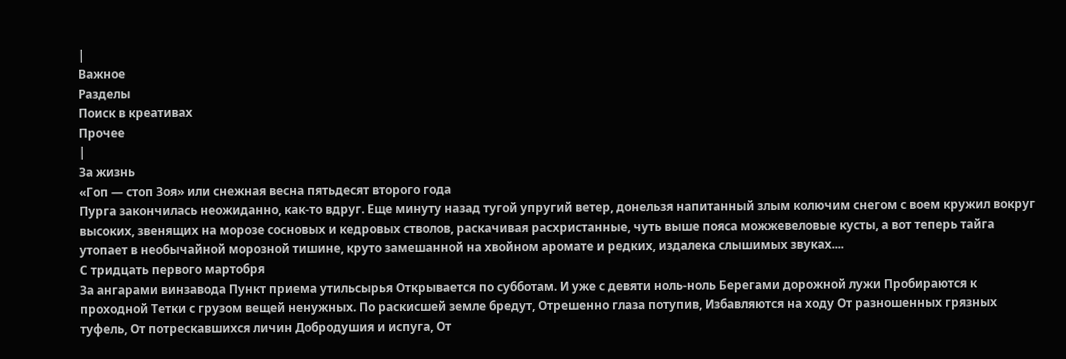|
Важное
Разделы
Поиск в креативах
Прочее
|
За жизнь
«Гоп — стоп Зоя» или снежная весна пятьдесят второго года
Пурга закончилась неожиданно, как-то вдруг. Еще минуту назад тугой упругий ветер, донельзя напитанный злым колючим снегом с воем кружил вокруг высоких, звенящих на морозе сосновых и кедровых стволов, раскачивая расхристанные, чуть выше пояса можжевеловые кусты, а вот теперь тайга утопает в необычайной морозной тишине, круто замешанной на хвойном аромате и редких, издалека слышимых звуках....
С тридцать первого мартобря
За ангарами винзавода Пункт приема утильсырья Открывается по субботам. И уже с девяти ноль-ноль Берегами дорожной лужи Пробираются к проходной Тетки с грузом вещей ненужных. По раскисшей земле бредут, Отрешенно глаза потупив, Избавляются на ходу От разношенных грязных туфель, От потрескавшихся личин Добродушия и испуга, От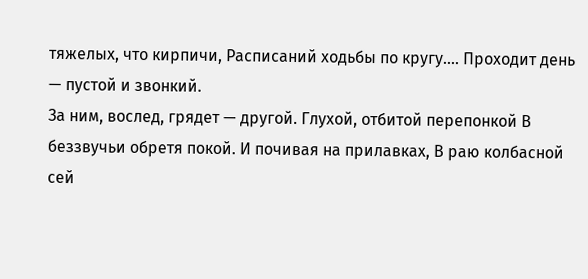тяжелых, что кирпичи, Расписаний ходьбы по кругу.... Проходит день — пустой и звонкий.
За ним, вослед, грядет — другой. Глухой, отбитой перепонкой В беззвучьи обретя покой. И почивая на прилавках, В раю колбасной сей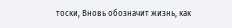тоски, Вновь обозначит жизнь, как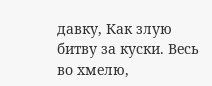давку, Как злую битву за куски. Весь во хмелю,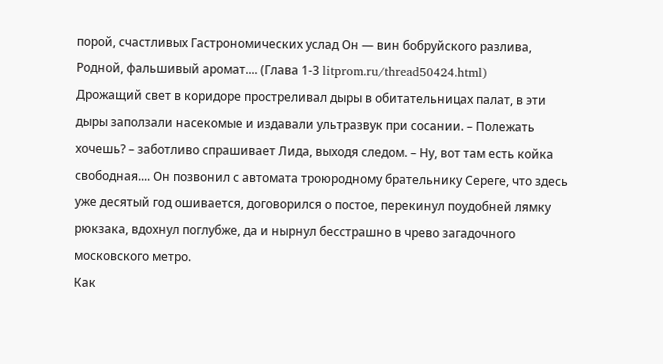порой, счастливых Гастрономических услад Он — вин бобруйского разлива, Родной, фальшивый аромат.... (Глава 1-3 litprom.ru/thread50424.html)
Дрожащий свет в коридоре простреливал дыры в обитательницах палат, в эти дыры заползали насекомые и издавали ультразвук при сосании. – Полежать хочешь? – заботливо спрашивает Лида, выходя следом. – Ну, вот там есть койка свободная.... Он позвонил с автомата троюродному брательнику Сереге, что здесь уже десятый год ошивается, договорился о постое, перекинул поудобней лямку рюкзака, вдохнул поглубже, да и нырнул бесстрашно в чрево загадочного московского метро.
Как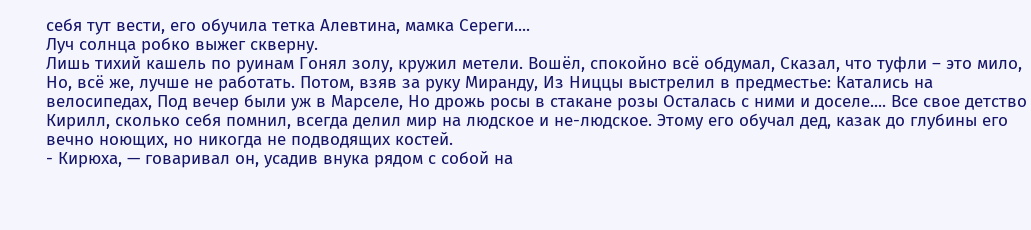себя тут вести, его обучила тетка Алевтина, мамка Сереги....
Луч солнца робко выжег скверну.
Лишь тихий кашель по руинам Гонял золу, кружил метели. Вошёл, спокойно всё обдумал, Сказал, что туфли – это мило, Но, всё же, лучше не работать. Потом, взяв за руку Миранду, Из Ниццы выстрелил в предместье: Катались на велосипедах, Под вечер были уж в Марселе, Но дрожь росы в стакане розы Осталась с ними и доселе.... Все свое детство Кирилл, сколько себя помнил, всегда делил мир на людское и не-людское. Этому его обучал дед, казак до глубины его вечно ноющих, но никогда не подводящих костей.
- Кирюха, — говаривал он, усадив внука рядом с собой на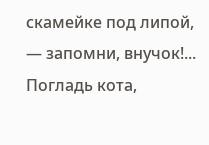скамейке под липой, — запомни, внучок!... Погладь кота,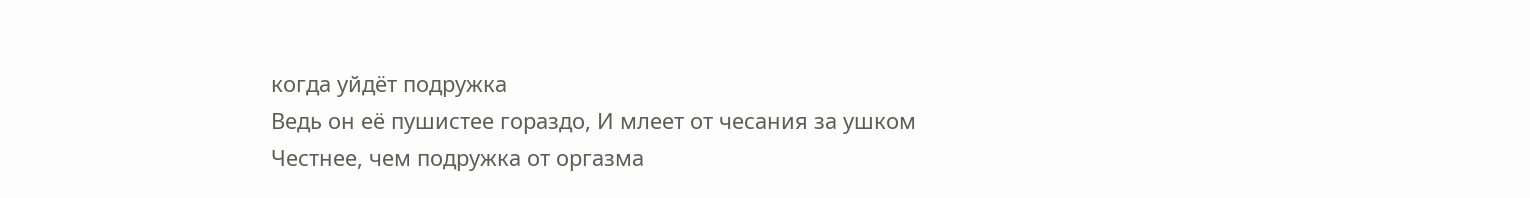когда уйдёт подружка
Ведь он её пушистее гораздо, И млеет от чесания за ушком Честнее, чем подружка от оргазма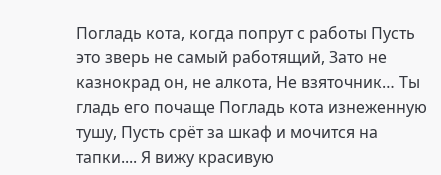Погладь кота, когда попрут с работы Пусть это зверь не самый работящий, Зато не казнокрад он, не алкота, Не взяточник… Ты гладь его почаще Погладь кота изнеженную тушу, Пусть срёт за шкаф и мочится на тапки.... Я вижу красивую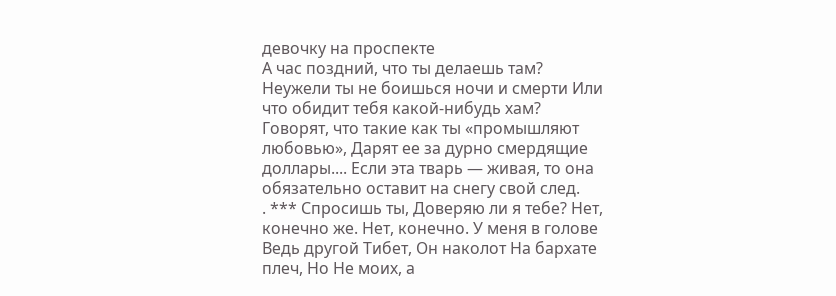девочку на проспекте
А час поздний, что ты делаешь там? Неужели ты не боишься ночи и смерти Или что обидит тебя какой-нибудь хам? Говорят, что такие как ты «промышляют любовью», Дарят ее за дурно смердящие доллары.... Если эта тварь — живая, то она обязательно оставит на снегу свой след.
. *** Спросишь ты, Доверяю ли я тебе? Нет, конечно же. Нет, конечно. У меня в голове Ведь другой Тибет, Он наколот На бархате плеч, Но Не моих, а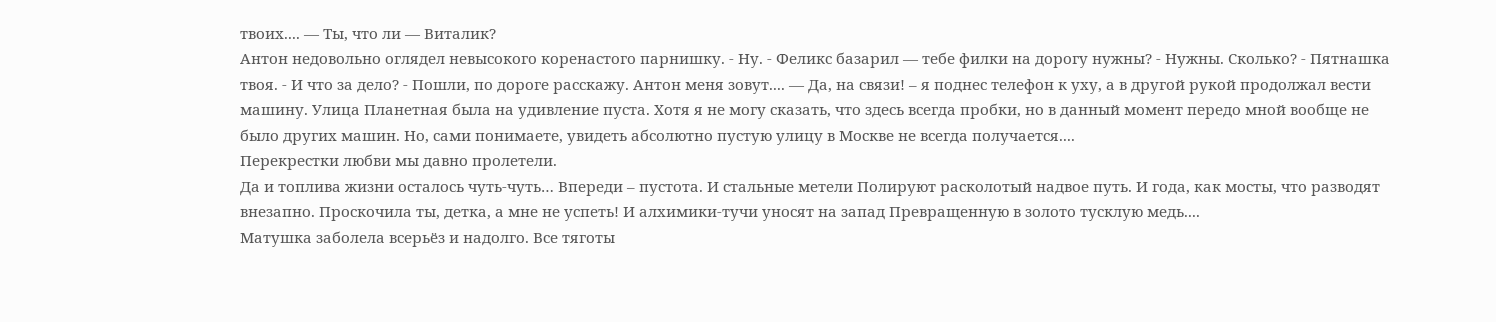твоих.... — Ты, что ли — Виталик?
Антон недовольно оглядел невысокого коренастого парнишку. - Ну. - Феликс базарил — тебе филки на дорогу нужны? - Нужны. Сколько? - Пятнашка твоя. - И что за дело? - Пошли, по дороге расскажу. Антон меня зовут.... — Да, на связи! – я поднес телефон к уху, а в другой рукой продолжал вести машину. Улица Планетная была на удивление пуста. Хотя я не могу сказать, что здесь всегда пробки, но в данный момент передо мной вообще не было других машин. Но, сами понимаете, увидеть абсолютно пустую улицу в Москве не всегда получается....
Перекрестки любви мы давно пролетели.
Да и топлива жизни осталось чуть-чуть… Впереди – пустота. И стальные метели Полируют расколотый надвое путь. И года, как мосты, что разводят внезапно. Проскочила ты, детка, а мне не успеть! И алхимики-тучи уносят на запад Превращенную в золото тусклую медь....
Матушка заболела всерьёз и надолго. Все тяготы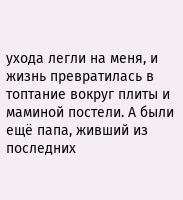ухода легли на меня, и жизнь превратилась в топтание вокруг плиты и маминой постели. А были ещё папа, живший из последних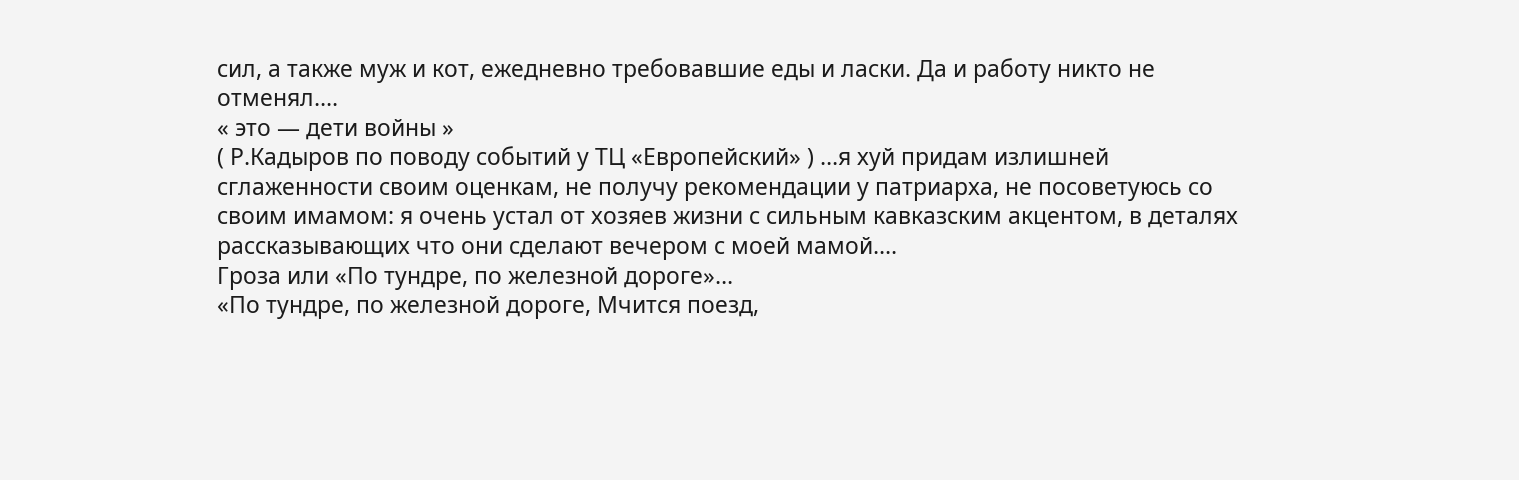сил, а также муж и кот, ежедневно требовавшие еды и ласки. Да и работу никто не отменял....
« это — дети войны »
( Р.Кадыров по поводу событий у ТЦ «Европейский» ) …я хуй придам излишней сглаженности своим оценкам, не получу рекомендации у патриарха, не посоветуюсь со своим имамом: я очень устал от хозяев жизни с сильным кавказским акцентом, в деталях рассказывающих что они сделают вечером с моей мамой....
Гроза или «По тундре, по железной дороге»…
«По тундре, по железной дороге, Мчится поезд,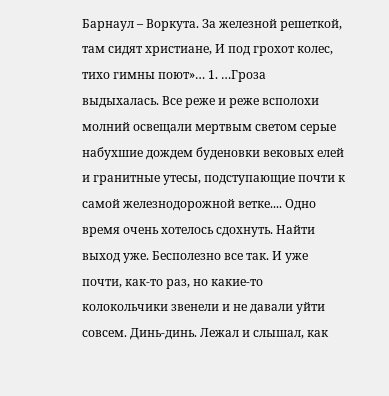Барнаул – Воркута. За железной решеткой, там сидят христиане, И под грохот колес, тихо гимны поют»… 1. …Гроза выдыхалась. Все реже и реже всполохи молний освещали мертвым светом серые набухшие дождем буденовки вековых елей и гранитные утесы, подступающие почти к самой железнодорожной ветке.... Одно время очень хотелось сдохнуть. Найти выход уже. Бесполезно все так. И уже почти, как-то раз, но какие-то колокольчики звенели и не давали уйти совсем. Динь-динь. Лежал и слышал, как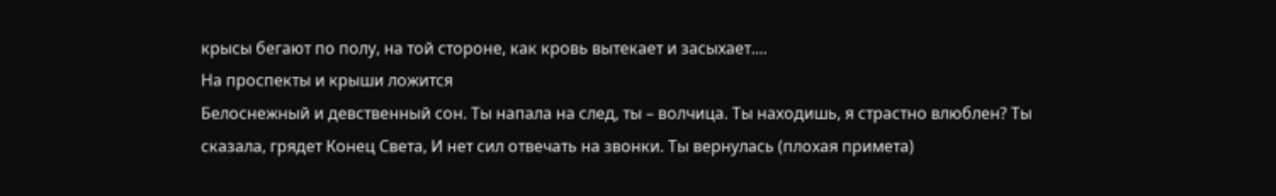крысы бегают по полу, на той стороне, как кровь вытекает и засыхает....
На проспекты и крыши ложится
Белоснежный и девственный сон. Ты напала на след, ты – волчица. Ты находишь, я страстно влюблен? Ты сказала, грядет Конец Света, И нет сил отвечать на звонки. Ты вернулась (плохая примета)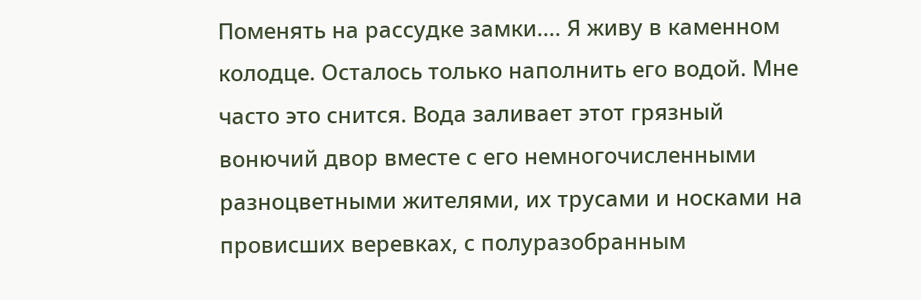Поменять на рассудке замки.... Я живу в каменном колодце. Осталось только наполнить его водой. Мне часто это снится. Вода заливает этот грязный вонючий двор вместе с его немногочисленными разноцветными жителями, их трусами и носками на провисших веревках, с полуразобранным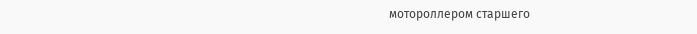мотороллером старшего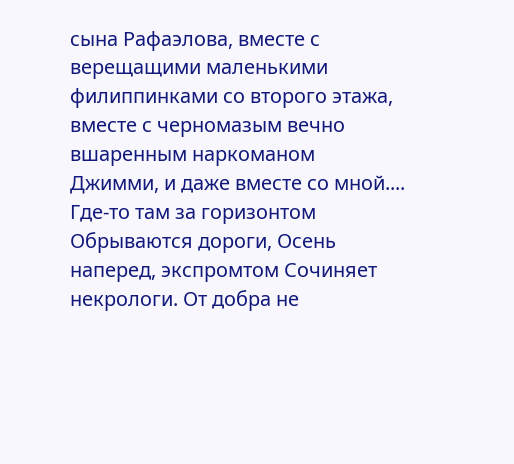сына Рафаэлова, вместе с верещащими маленькими филиппинками со второго этажа, вместе с черномазым вечно вшаренным наркоманом Джимми, и даже вместе со мной....
Где-то там за горизонтом Обрываются дороги, Осень наперед, экспромтом Сочиняет некрологи. От добра не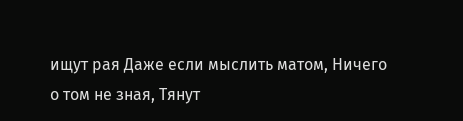ищут рая Даже если мыслить матом, Ничего о том не зная, Тянут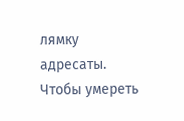лямку адресаты. Чтобы умереть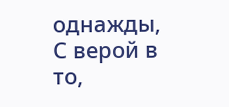однажды, С верой в то,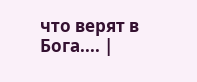что верят в Бога.... |